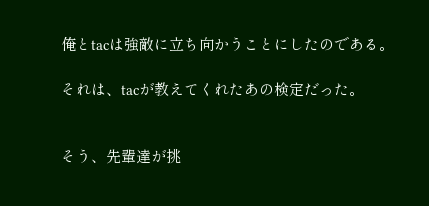俺とtacは強敵に立ち向かうことにしたのである。

それは、tacが教えてくれたあの検定だった。


そう、先輩達が挑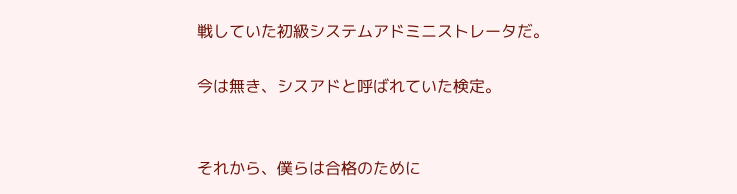戦していた初級システムアドミニストレータだ。

今は無き、シスアドと呼ばれていた検定。


それから、僕らは合格のために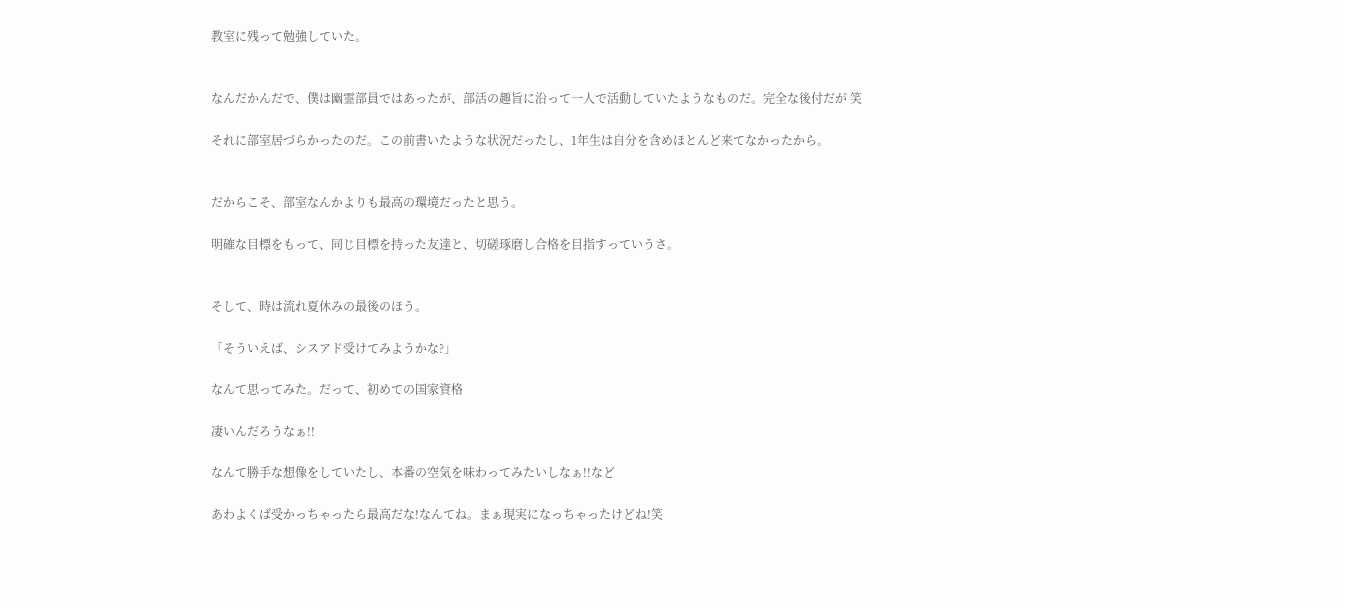教室に残って勉強していた。


なんだかんだで、僕は幽霊部員ではあったが、部活の趣旨に沿って一人で活動していたようなものだ。完全な後付だが 笑

それに部室居づらかったのだ。この前書いたような状況だったし、1年生は自分を含めほとんど来てなかったから。


だからこそ、部室なんかよりも最高の環境だったと思う。

明確な目標をもって、同じ目標を持った友達と、切磋琢磨し合格を目指すっていうさ。


そして、時は流れ夏休みの最後のほう。

「そういえば、シスアド受けてみようかな?」

なんて思ってみた。だって、初めての国家資格

凄いんだろうなぁ!!

なんて勝手な想像をしていたし、本番の空気を味わってみたいしなぁ!!など

あわよくば受かっちゃったら最高だな!なんてね。まぁ現実になっちゃったけどね!笑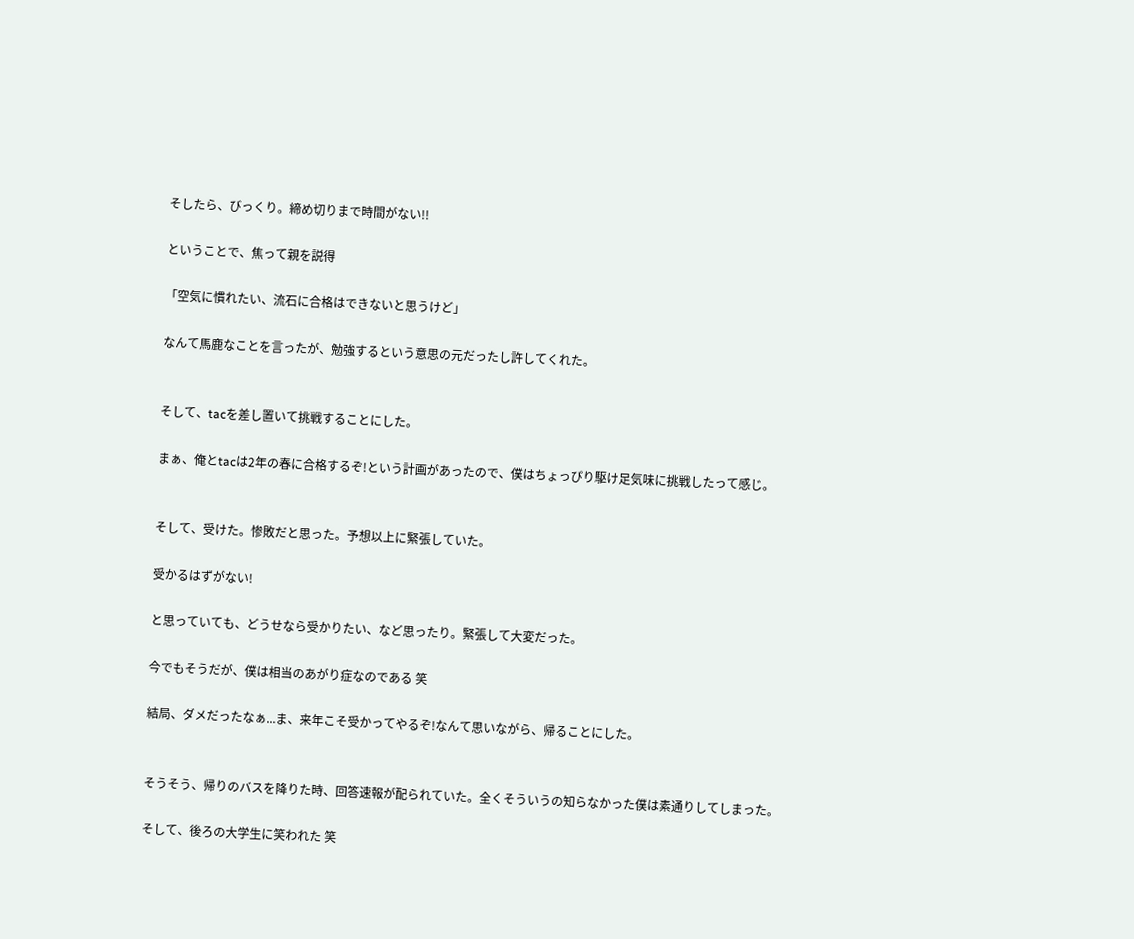そしたら、びっくり。締め切りまで時間がない!!

ということで、焦って親を説得

「空気に慣れたい、流石に合格はできないと思うけど」

なんて馬鹿なことを言ったが、勉強するという意思の元だったし許してくれた。


そして、tacを差し置いて挑戦することにした。

まぁ、俺とtacは2年の春に合格するぞ!という計画があったので、僕はちょっぴり駆け足気味に挑戦したって感じ。


そして、受けた。惨敗だと思った。予想以上に緊張していた。

受かるはずがない!

と思っていても、どうせなら受かりたい、など思ったり。緊張して大変だった。

今でもそうだが、僕は相当のあがり症なのである 笑

結局、ダメだったなぁ...ま、来年こそ受かってやるぞ!なんて思いながら、帰ることにした。


そうそう、帰りのバスを降りた時、回答速報が配られていた。全くそういうの知らなかった僕は素通りしてしまった。

そして、後ろの大学生に笑われた 笑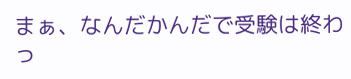まぁ、なんだかんだで受験は終わっ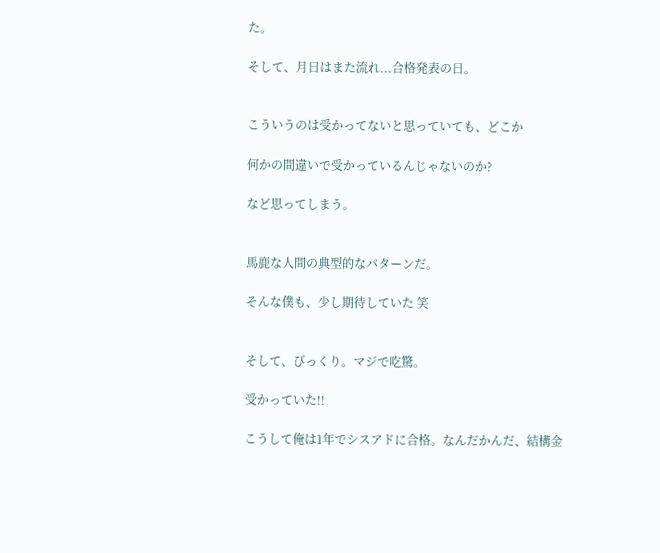た。

そして、月日はまた流れ...合格発表の日。


こういうのは受かってないと思っていても、どこか

何かの間違いで受かっているんじゃないのか?

など思ってしまう。


馬鹿な人間の典型的なパターンだ。

そんな僕も、少し期待していた 笑


そして、びっくり。マジで吃驚。

受かっていた!!

こうして俺は1年でシスアドに合格。なんだかんだ、結構金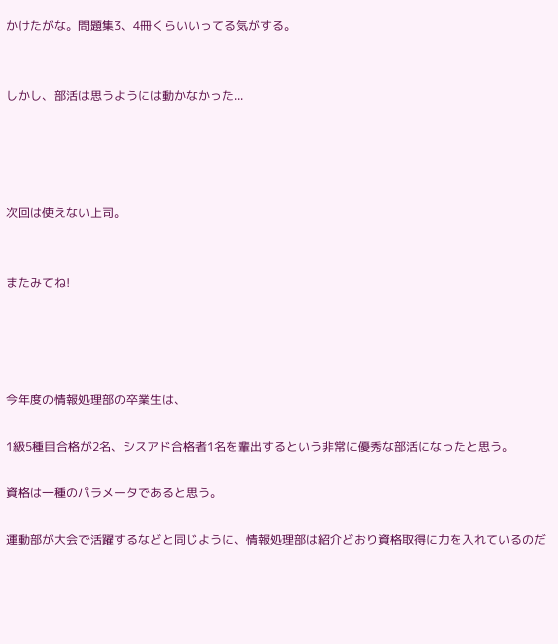かけたがな。問題集3、4冊くらいいってる気がする。


しかし、部活は思うようには動かなかった...




次回は使えない上司。


またみてね!




今年度の情報処理部の卒業生は、

1級5種目合格が2名、シスアド合格者1名を輩出するという非常に優秀な部活になったと思う。

資格は一種のパラメータであると思う。

運動部が大会で活躍するなどと同じように、情報処理部は紹介どおり資格取得に力を入れているのだ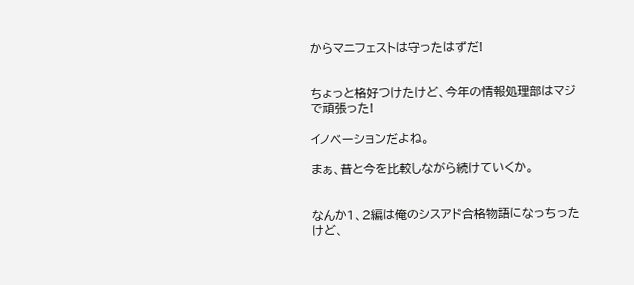からマニフェストは守ったはずだ!


ちょっと格好つけたけど、今年の情報処理部はマジで頑張った!

イノベーションだよね。

まぁ、昔と今を比較しながら続けていくか。


なんか1、2編は俺のシスアド合格物語になっちったけど、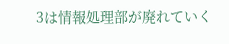3は情報処理部が廃れていく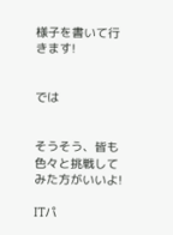様子を書いて行きます!


では


そうそう、皆も色々と挑戦してみた方がいいよ!

ITパ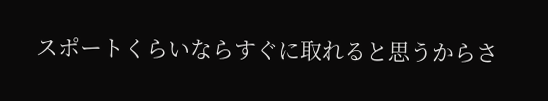スポートくらいならすぐに取れると思うからさ